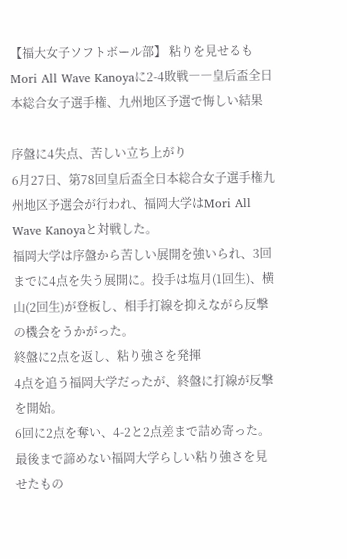【福大女子ソフトボール部】 粘りを見せるもMori All Wave Kanoyaに2-4敗戦――皇后盃全日本総合女子選手権、九州地区予選で悔しい結果

序盤に4失点、苦しい立ち上がり
6月27日、第78回皇后盃全日本総合女子選手権九州地区予選会が行われ、福岡大学はMori All Wave Kanoyaと対戦した。
福岡大学は序盤から苦しい展開を強いられ、3回までに4点を失う展開に。投手は塩月(1回生)、横山(2回生)が登板し、相手打線を抑えながら反撃の機会をうかがった。
終盤に2点を返し、粘り強さを発揮
4点を追う福岡大学だったが、終盤に打線が反撃を開始。
6回に2点を奪い、4-2と2点差まで詰め寄った。最後まで諦めない福岡大学らしい粘り強さを見せたもの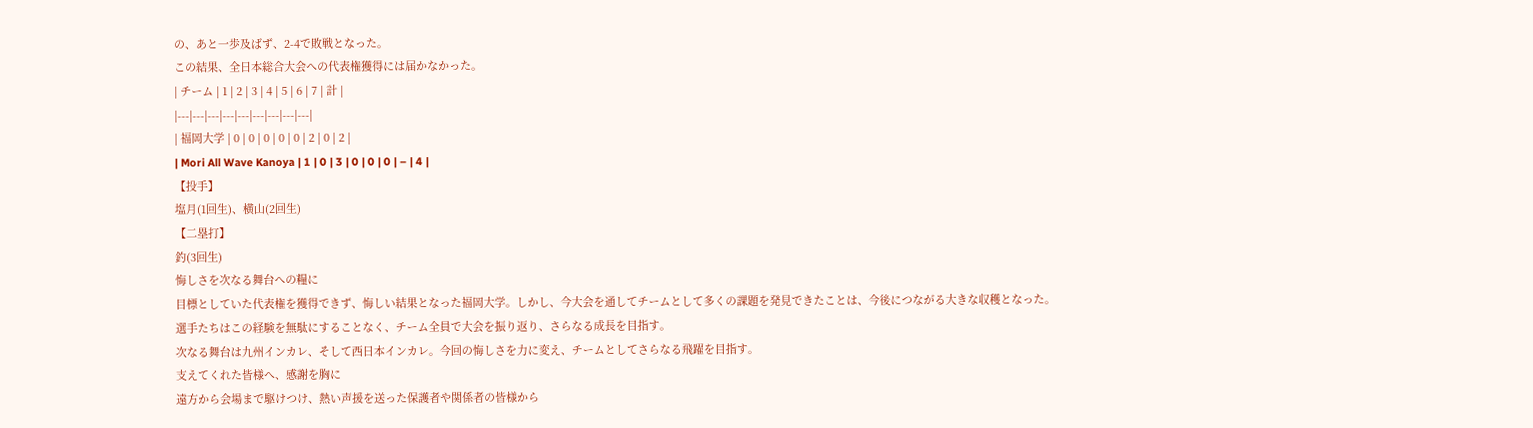の、あと一歩及ばず、2-4で敗戦となった。
この結果、全日本総合大会への代表権獲得には届かなかった。
| チーム | 1 | 2 | 3 | 4 | 5 | 6 | 7 | 計 |
|---|---|---|---|---|---|---|---|---|
| 福岡大学 | 0 | 0 | 0 | 0 | 0 | 2 | 0 | 2 |
| Mori All Wave Kanoya | 1 | 0 | 3 | 0 | 0 | 0 | – | 4 |
【投手】
塩月(1回生)、横山(2回生)
【二塁打】
釣(3回生)
悔しさを次なる舞台への糧に
目標としていた代表権を獲得できず、悔しい結果となった福岡大学。しかし、今大会を通してチームとして多くの課題を発見できたことは、今後につながる大きな収穫となった。
選手たちはこの経験を無駄にすることなく、チーム全員で大会を振り返り、さらなる成長を目指す。
次なる舞台は九州インカレ、そして西日本インカレ。今回の悔しさを力に変え、チームとしてさらなる飛躍を目指す。
支えてくれた皆様へ、感謝を胸に
遠方から会場まで駆けつけ、熱い声援を送った保護者や関係者の皆様から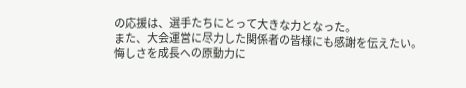の応援は、選手たちにとって大きな力となった。
また、大会運営に尽力した関係者の皆様にも感謝を伝えたい。
悔しさを成長への原動力に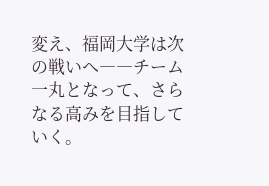変え、福岡大学は次の戦いへ――チーム一丸となって、さらなる高みを目指していく。